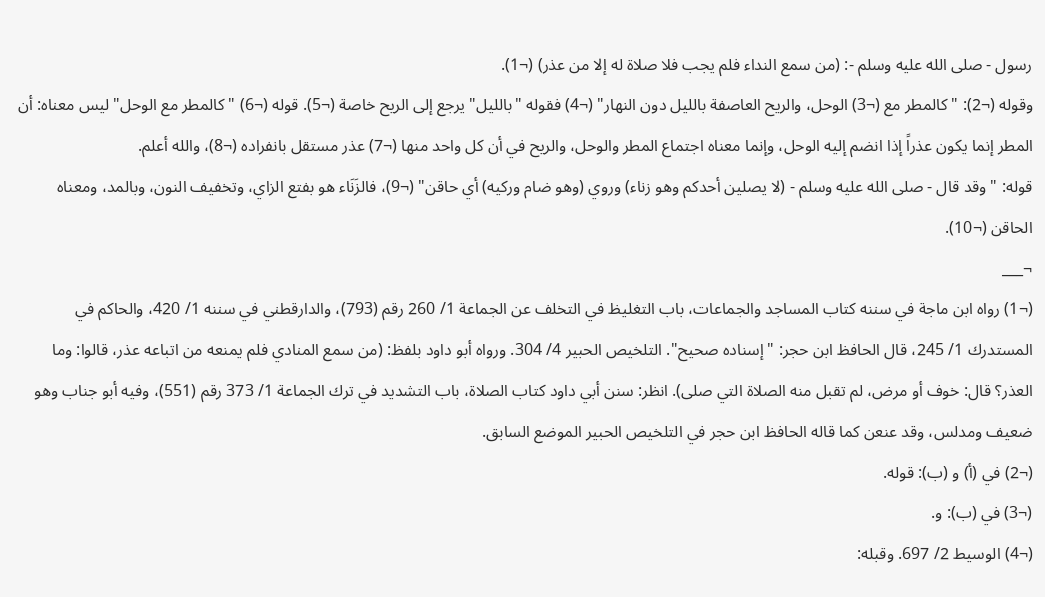رسول - صلى الله عليه وسلم -: (من سمع النداء فلم يجب فلا صلاة له إلا من عذر) (¬1).
وقوله (¬2): "كالمطر مع (¬3) الوحل، والريح العاصفة بالليل دون النهار" (¬4) فقوله "بالليل" يرجع إلى الريح خاصة (¬5). قوله (¬6) "كالمطر مع الوحل" ليس معناه: أن المطر إنما يكون عذراً إذا انضم إليه الوحل، وإنما معناه اجتماع المطر والوحل، والريح في أن كل واحد منها (¬7) عذر مستقل بانفراده (¬8)، والله أعلم.
قوله: "وقد قال - صلى الله عليه وسلم - (لا يصلين أحدكم وهو زناء) وروي (وهو ضام وركيه) أي حاقن" (¬9)، فالزَنَاء هو بفتع الزاي، وتخفيف النون، وبالمد، ومعناه الحاقن (¬10).
¬___
(¬1) رواه ابن ماجة في سننه كتاب المساجد والجماعات، باب التغليظ في التخلف عن الجماعة 1/ 260 رقم (793)، والدارقطني في سننه 1/ 420، والحاكم في المستدرك 1/ 245، قال الحافظ ابن حجر: "إسناده صحيح". التلخيص الحبير 4/ 304. ورواه أبو داود بلفظ: (من سمع المنادي فلم يمنعه من اتباعه عذر، قالوا: وما العذر؟ قال: خوف أو مرض، لم تقبل منه الصلاة التي صلى). انظر: سنن أبي داود كتاب الصلاة، باب التشديد في ترك الجماعة 1/ 373 رقم (551)، وفيه أبو جناب وهو ضعيف ومدلس، وقد عنعن كما قاله الحافظ ابن حجر في التلخيص الحبير الموضع السابق.
(¬2) في (أ) و (ب): قوله.
(¬3) في (ب): و.
(¬4) الوسيط 2/ 697. وقبله: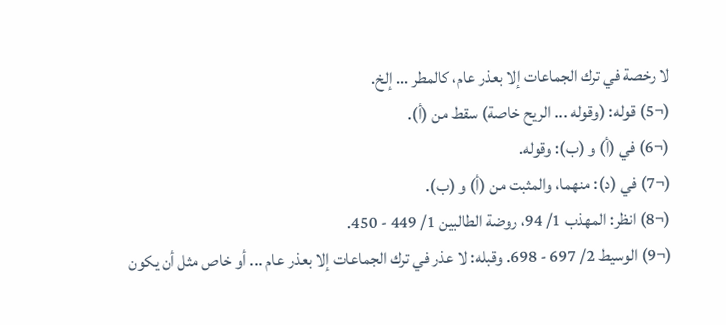لا رخصة في ترك الجماعات إلا بعذر عام، كالمطر ... إلخ.
(¬5) قوله: (وقوله ... الريح خاصة) سقط من (أ).
(¬6) في (أ) و (ب): وقوله.
(¬7) في (د): منهما، والمثبت من (أ) و (ب).
(¬8) انظر: المهذب 1/ 94، روضة الطالبين 1/ 449 - 450.
(¬9) الوسيط 2/ 697 - 698. وقبله: لا عذر في ترك الجماعات إلا بعذر عام ... أو خاص مثل أن يكون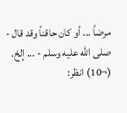مرضاً ... أو كان حاقناً وقد قال - صلى الله عليه وسلم - ... إلخ.
(¬10) انظر: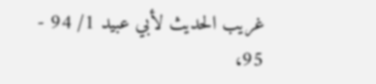غريب الحديث لأبي عبيد 1/ 94 - 95،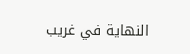النهاية في غريب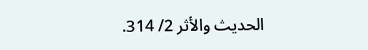الحديث والأثر 2/ 314.